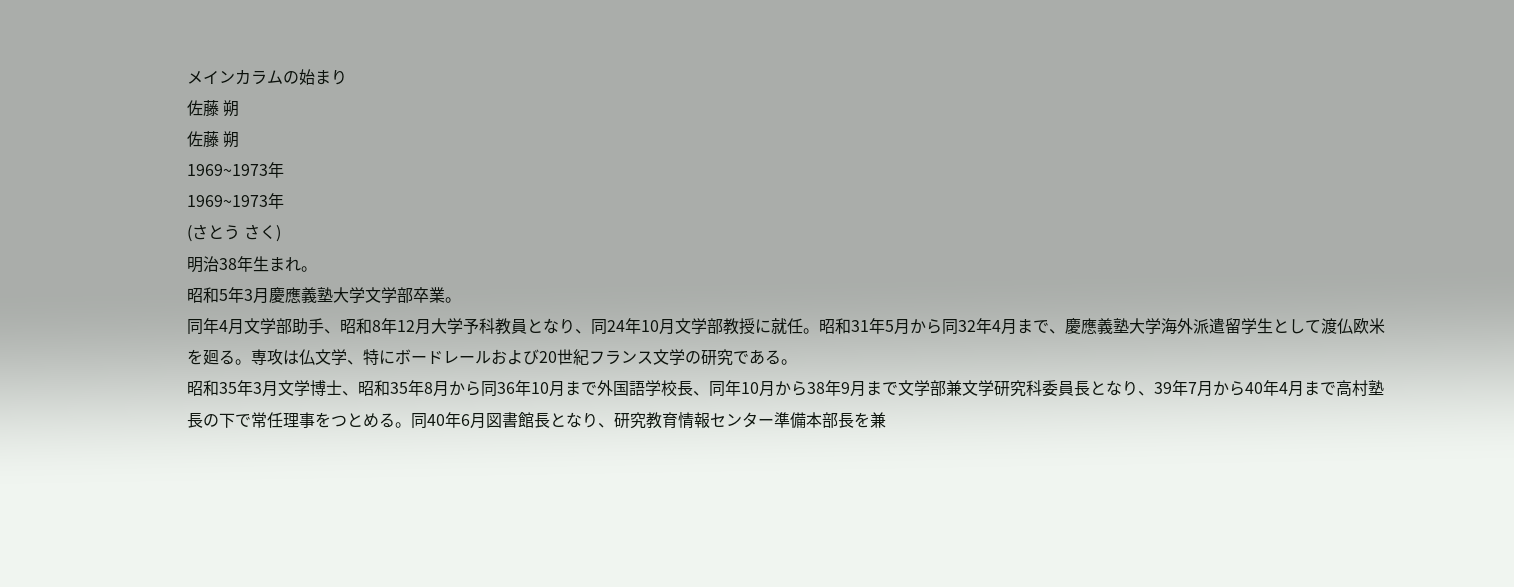メインカラムの始まり
佐藤 朔
佐藤 朔
1969~1973年
1969~1973年
(さとう さく)
明治38年生まれ。
昭和5年3月慶應義塾大学文学部卒業。
同年4月文学部助手、昭和8年12月大学予科教員となり、同24年10月文学部教授に就任。昭和31年5月から同32年4月まで、慶應義塾大学海外派遣留学生として渡仏欧米を廻る。専攻は仏文学、特にボードレールおよび20世紀フランス文学の研究である。
昭和35年3月文学博士、昭和35年8月から同36年10月まで外国語学校長、同年10月から38年9月まで文学部兼文学研究科委員長となり、39年7月から40年4月まで高村塾長の下で常任理事をつとめる。同40年6月図書館長となり、研究教育情報センター準備本部長を兼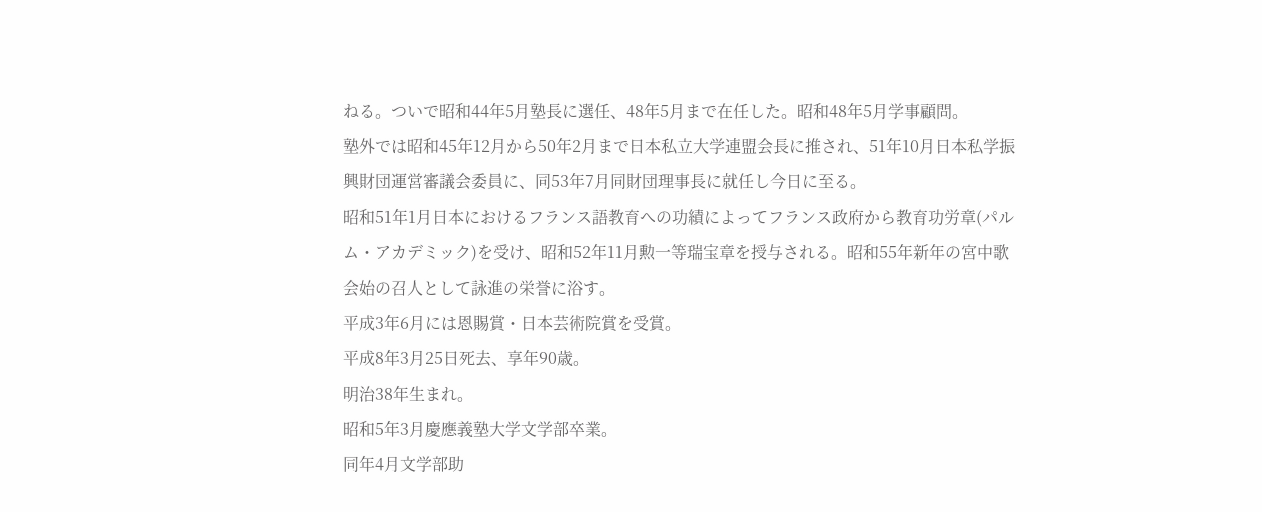ねる。ついで昭和44年5月塾長に選任、48年5月まで在任した。昭和48年5月学事顧問。
塾外では昭和45年12月から50年2月まで日本私立大学連盟会長に推され、51年10月日本私学振興財団運営審議会委員に、同53年7月同財団理事長に就任し今日に至る。
昭和51年1月日本におけるフランス語教育への功績によってフランス政府から教育功労章(パルム・アカデミック)を受け、昭和52年11月勲一等瑞宝章を授与される。昭和55年新年の宮中歌会始の召人として詠進の栄誉に浴す。
平成3年6月には恩賜賞・日本芸術院賞を受賞。
平成8年3月25日死去、享年90歳。
明治38年生まれ。
昭和5年3月慶應義塾大学文学部卒業。
同年4月文学部助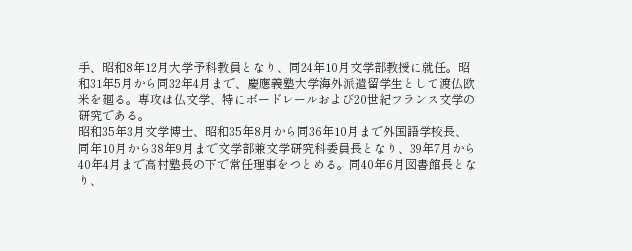手、昭和8年12月大学予科教員となり、同24年10月文学部教授に就任。昭和31年5月から同32年4月まで、慶應義塾大学海外派遣留学生として渡仏欧米を廻る。専攻は仏文学、特にボードレールおよび20世紀フランス文学の研究である。
昭和35年3月文学博士、昭和35年8月から同36年10月まで外国語学校長、同年10月から38年9月まで文学部兼文学研究科委員長となり、39年7月から40年4月まで高村塾長の下で常任理事をつとめる。同40年6月図書館長となり、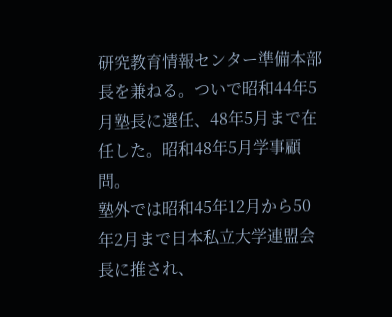研究教育情報センター準備本部長を兼ねる。ついで昭和44年5月塾長に選任、48年5月まで在任した。昭和48年5月学事顧問。
塾外では昭和45年12月から50年2月まで日本私立大学連盟会長に推され、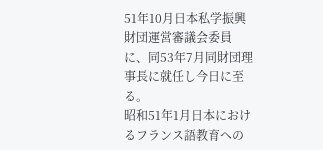51年10月日本私学振興財団運営審議会委員に、同53年7月同財団理事長に就任し今日に至る。
昭和51年1月日本におけるフランス語教育への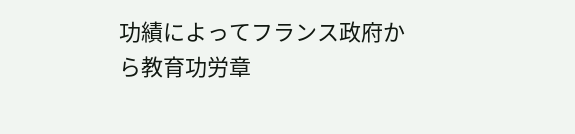功績によってフランス政府から教育功労章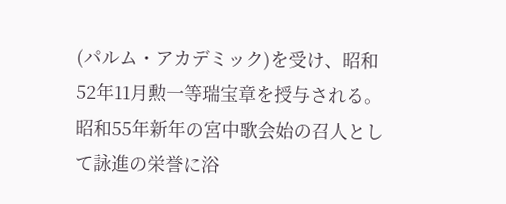(パルム・アカデミック)を受け、昭和52年11月勲一等瑞宝章を授与される。昭和55年新年の宮中歌会始の召人として詠進の栄誉に浴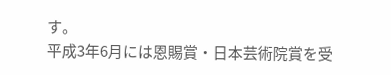す。
平成3年6月には恩賜賞・日本芸術院賞を受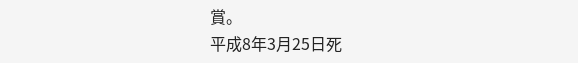賞。
平成8年3月25日死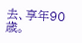去、享年90歳。